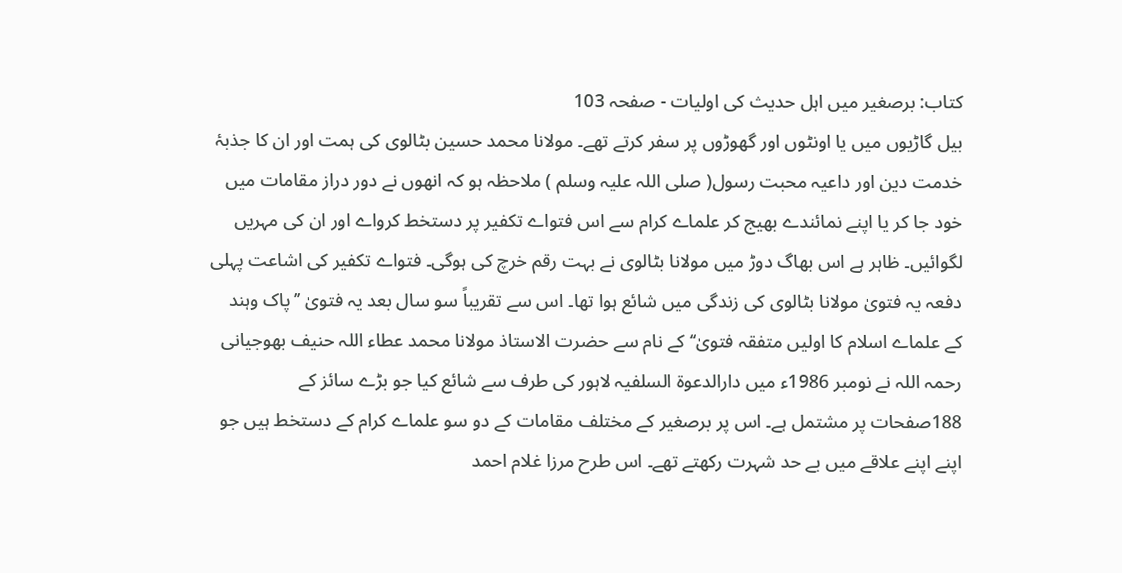کتاب: برصغیر میں اہل حدیث کی اولیات - صفحہ 103
بیل گاڑیوں میں یا اونٹوں اور گھوڑوں پر سفر کرتے تھے۔ مولانا محمد حسین بٹالوی کی ہمت اور ان کا جذبۂ خدمت دین اور داعیہ محبت رسول( صلی اللہ علیہ وسلم ) ملاحظہ ہو کہ انھوں نے دور دراز مقامات میں خود جا کر یا اپنے نمائندے بھیج کر علماے کرام سے اس فتواے تکفیر پر دستخط کرواے اور ان کی مہریں لگوائیں۔ ظاہر ہے اس بھاگ دوڑ میں مولانا بٹالوی نے بہت رقم خرچ کی ہوگی۔ فتواے تکفیر کی اشاعت پہلی دفعہ یہ فتویٰ مولانا بٹالوی کی زندگی میں شائع ہوا تھا۔ اس سے تقریباً سو سال بعد یہ فتویٰ ’’پاک وہند کے علماے اسلام کا اولیں متفقہ فتویٰ‘‘ کے نام سے حضرت الاستاذ مولانا محمد عطاء اللہ حنیف بھوجیانی رحمہ اللہ نے نومبر 1986ء میں دارالدعوۃ السلفیہ لاہور کی طرف سے شائع کیا جو بڑے سائز کے 188صفحات پر مشتمل ہے۔ اس پر برصغیر کے مختلف مقامات کے دو سو علماے کرام کے دستخط ہیں جو اپنے اپنے علاقے میں بے حد شہرت رکھتے تھے۔ اس طرح مرزا غلام احمد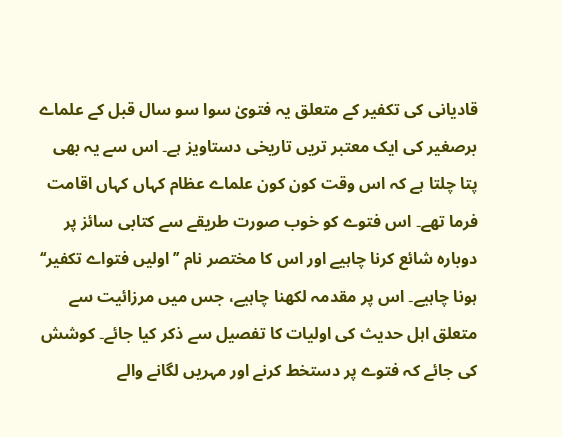قادیانی کی تکفیر کے متعلق یہ فتویٰ سوا سو سال قبل کے علماے برصغیر کی ایک معتبر تریں تاریخی دستاویز ہے۔ اس سے یہ بھی پتا چلتا ہے کہ اس وقت کون کون علماے عظام کہاں کہاں اقامت فرما تھے۔ اس فتوے کو خوب صورت طریقے سے کتابی سائز پر دوبارہ شائع کرنا چاہیے اور اس کا مختصر نام ’’اولیں فتواے تکفیر‘‘ ہونا چاہیے۔ اس پر مقدمہ لکھنا چاہیے، جس میں مرزائیت سے متعلق اہل حدیث کی اولیات کا تفصیل سے ذکر کیا جائے۔ کوشش کی جائے کہ فتوے پر دستخط کرنے اور مہریں لگانے والے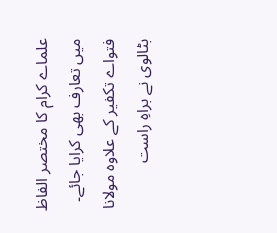علماے کرام کا مختصر الفاظ میں تعارف بھی کرایا جائے۔ فتواے تکفیر کے علاوہ مولانا بٹالوی نے براہِ راست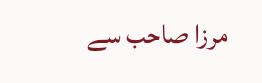مرزا صاحب سے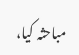مباحثہ کیا،